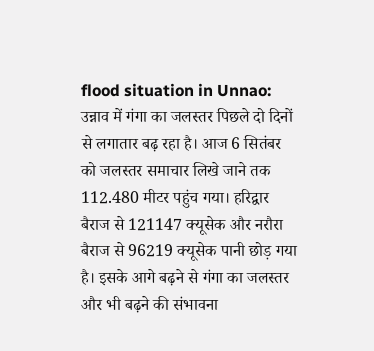flood situation in Unnao: उन्नाव में गंगा का जलस्तर पिछले दो दिनों से लगातार बढ़ रहा है। आज 6 सितंबर को जलस्तर समाचार लिखे जाने तक 112.480 मीटर पहुंच गया। हरिद्वार बैराज से 121147 क्यूसेक और नरौरा बैराज से 96219 क्यूसेक पानी छोड़ गया है। इसके आगे बढ़ने से गंगा का जलस्तर और भी बढ़ने की संभावना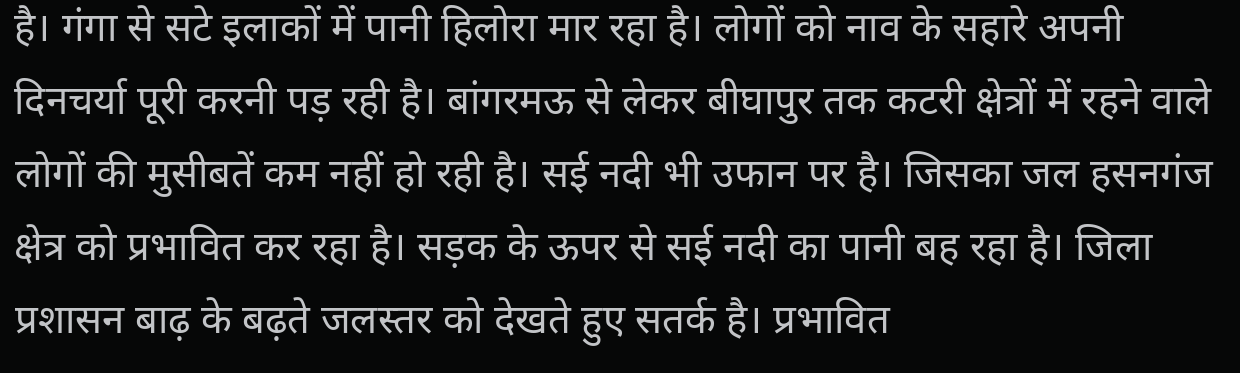है। गंगा से सटे इलाकों में पानी हिलोरा मार रहा है। लोगों को नाव के सहारे अपनी दिनचर्या पूरी करनी पड़ रही है। बांगरमऊ से लेकर बीघापुर तक कटरी क्षेत्रों में रहने वाले लोगों की मुसीबतें कम नहीं हो रही है। सई नदी भी उफान पर है। जिसका जल हसनगंज क्षेत्र को प्रभावित कर रहा है। सड़क के ऊपर से सई नदी का पानी बह रहा है। जिला प्रशासन बाढ़ के बढ़ते जलस्तर को देखते हुए सतर्क है। प्रभावित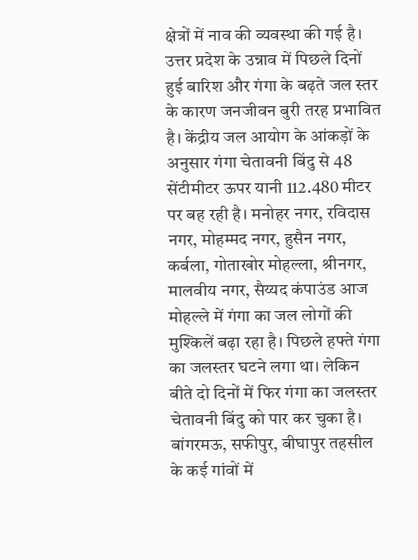क्षेत्रों में नाव की व्यवस्था की गई है।
उत्तर प्रदेश के उन्नाव में पिछले दिनों हुई बारिश और गंगा के बढ़ते जल स्तर के कारण जनजीवन बुरी तरह प्रभावित है। केंद्रीय जल आयोग के आंकड़ों के अनुसार गंगा चेतावनी बिंदु से 48 सेंटीमीटर ऊपर यानी 112.480 मीटर पर बह रही है। मनोहर नगर, रविदास नगर, मोहम्मद नगर, हुसैन नगर, कर्बला, गोताखोर मोहल्ला, श्रीनगर, मालवीय नगर, सैय्यद कंपाउंड आज मोहल्ले में गंगा का जल लोगों की मुश्किलें बढ़ा रहा है। पिछले हफ्ते गंगा का जलस्तर घटने लगा था। लेकिन बीते दो दिनों में फिर गंगा का जलस्तर चेतावनी बिंदु को पार कर चुका है। बांगरमऊ, सफीपुर, बीघापुर तहसील के कई गांवों में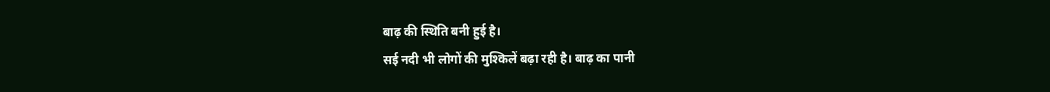बाढ़ की स्थिति बनी हुई है।
सई नदी भी लोगों की मुश्किलें बढ़ा रही है। बाढ़ का पानी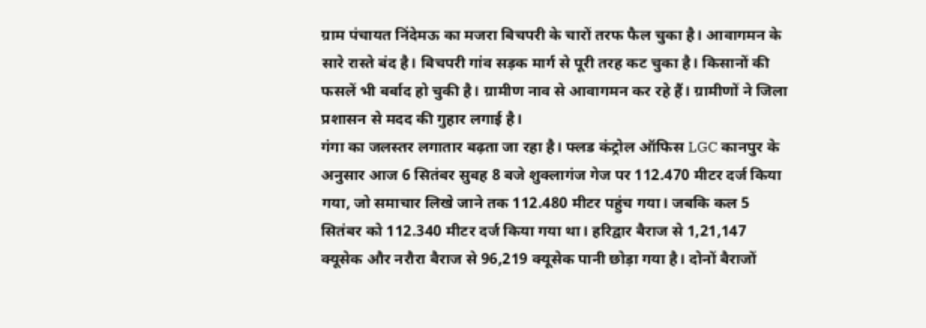ग्राम पंचायत निंदेमऊ का मजरा बिचपरी के चारों तरफ फैल चुका है। आवागमन के सारे रास्ते बंद है। बिचपरी गांव सड़क मार्ग से पूरी तरह कट चुका है। किसानों की फसलें भी बर्बाद हो चुकी है। ग्रामीण नाव से आवागमन कर रहे हैं। ग्रामीणों ने जिला प्रशासन से मदद की गुहार लगाई है।
गंगा का जलस्तर लगातार बढ़ता जा रहा है। फ्लड कंट्रोल ऑफिस LGC कानपुर के अनुसार आज 6 सितंबर सुबह 8 बजे शुक्लागंज गेज पर 112.470 मीटर दर्ज किया गया, जो समाचार लिखे जाने तक 112.480 मीटर पहुंच गया। जबकि कल 5 सितंबर को 112.340 मीटर दर्ज किया गया था। हरिद्वार बैराज से 1,21,147 क्यूसेक और नरौरा बैराज से 96,219 क्यूसेक पानी छोड़ा गया है। दोनों बैराजों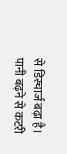से डिस्चार्ज बढ़ा है। पानी बढ़ने से कटरी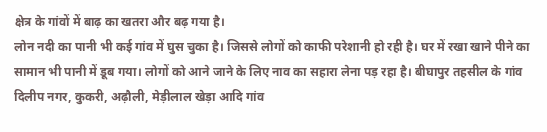क्षेत्र के गांवों में बाढ़ का खतरा और बढ़ गया है।
लोन नदी का पानी भी कई गांव में घुस चुका है। जिससे लोगों को काफी परेशानी हो रही है। घर में रखा खाने पीने का सामान भी पानी में डूब गया। लोगों को आने जाने के लिए नाव का सहारा लेना पड़ रहा है। बीघापुर तहसील के गांव दिलीप नगर, कुकरी, अढ़ौली, मेड़ीलाल खेड़ा आदि गांव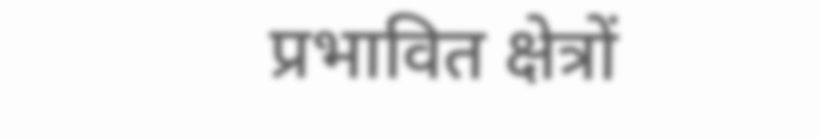प्रभावित क्षेत्रों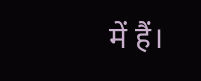में हैं।